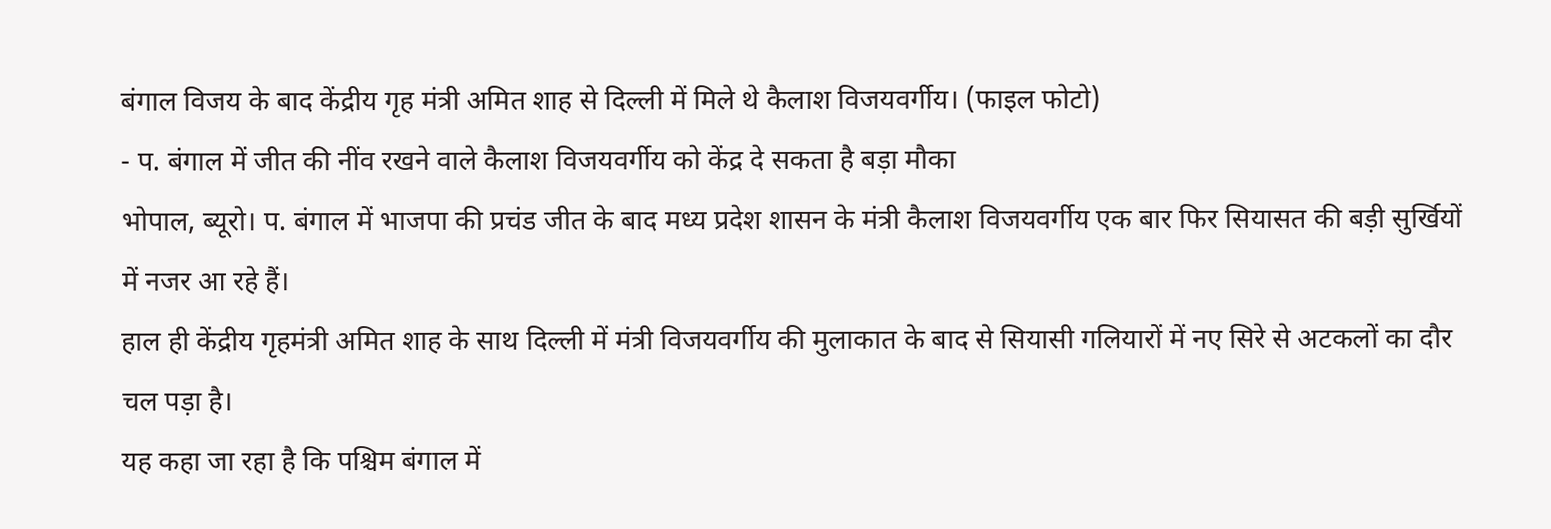बंगाल विजय के बाद केंद्रीय गृह मंत्री अमित शाह से दिल्ली में मिले थे कैलाश विजयवर्गीय। (फाइल फोटो)
- प. बंगाल में जीत की नींव रखने वाले कैलाश विजयवर्गीय को केंद्र दे सकता है बड़ा मौका
भोपाल, ब्यूरो। प. बंगाल में भाजपा की प्रचंड जीत के बाद मध्य प्रदेश शासन के मंत्री कैलाश विजयवर्गीय एक बार फिर सियासत की बड़ी सुर्खियों में नजर आ रहे हैं।
हाल ही केंद्रीय गृहमंत्री अमित शाह के साथ दिल्ली में मंत्री विजयवर्गीय की मुलाकात के बाद से सियासी गलियारों में नए सिरे से अटकलों का दौर चल पड़ा है।
यह कहा जा रहा है कि पश्चिम बंगाल में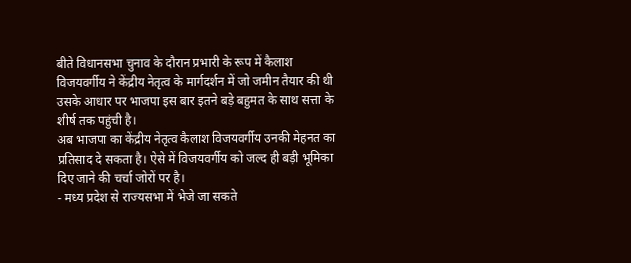बीते विधानसभा चुनाव के दौरान प्रभारी के रूप में कैलाश विजयवर्गीय ने केंद्रीय नेतृत्व के मार्गदर्शन में जो जमीन तैयार की थी उसके आधार पर भाजपा इस बार इतने बड़े बहुमत के साथ सत्ता के शीर्ष तक पहुंची है।
अब भाजपा का केंद्रीय नेतृत्व कैलाश विजयवर्गीय उनकी मेहनत का प्रतिसाद दे सकता है। ऐसे में विजयवर्गीय को जल्द ही बड़ी भूमिका दिए जाने की चर्चा जोरों पर है।
- मध्य प्रदेश से राज्यसभा में भेजे जा सकते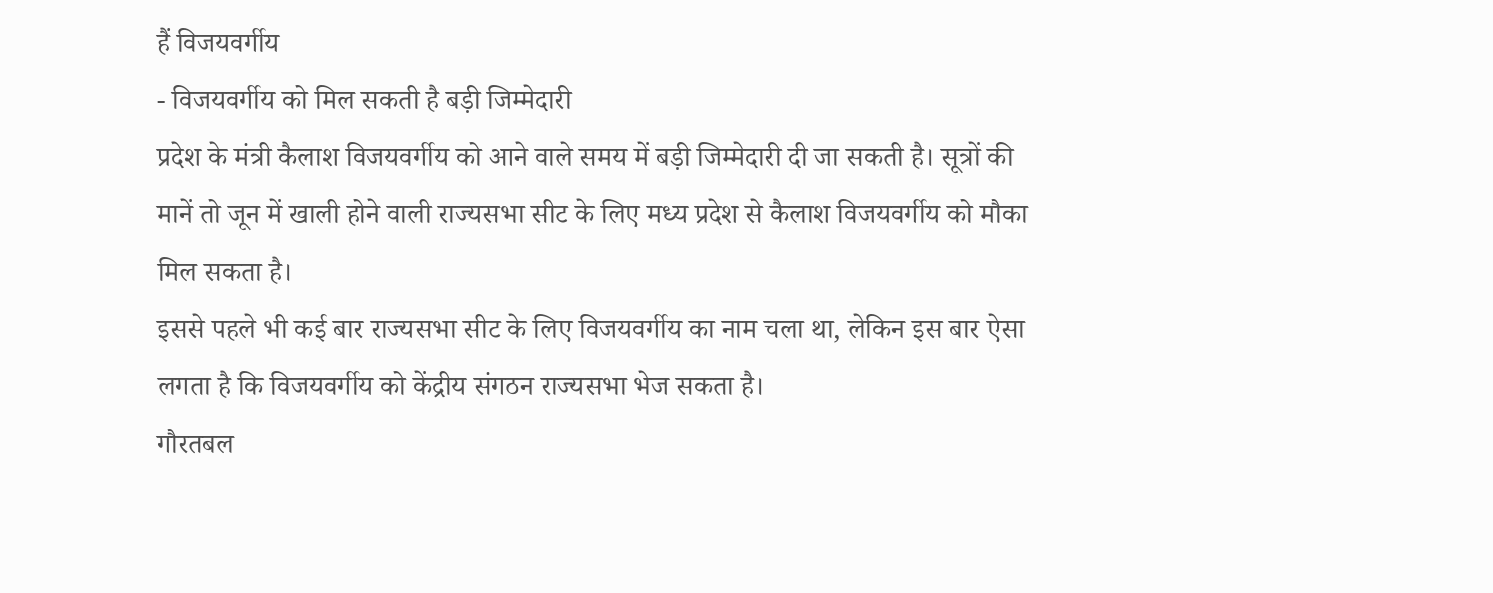हैं विजयवर्गीय
- विजयवर्गीय को मिल सकती है बड़ी जिम्मेदारी
प्रदेश के मंत्री कैलाश विजयवर्गीय को आने वाले समय में बड़ी जिम्मेदारी दी जा सकती है। सूत्रों की मानें तो जून में खाली होने वाली राज्यसभा सीट के लिए मध्य प्रदेश से कैलाश विजयवर्गीय को मौका मिल सकता है।
इससे पहले भी कई बार राज्यसभा सीट के लिए विजयवर्गीय का नाम चला था, लेकिन इस बार ऐसा लगता है कि विजयवर्गीय को केंद्रीय संगठन राज्यसभा भेज सकता है।
गौरतबल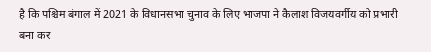है कि पश्चिम बंगाल में 2021 के विधानसभा चुनाव के लिए भाजपा ने कैलाश विजयवर्गीय को प्रभारी बना कर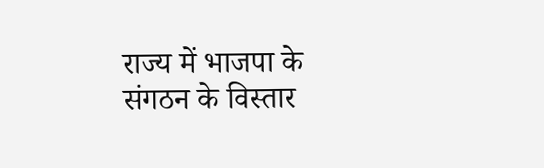राज्य में भाजपा के संगठन के विस्तार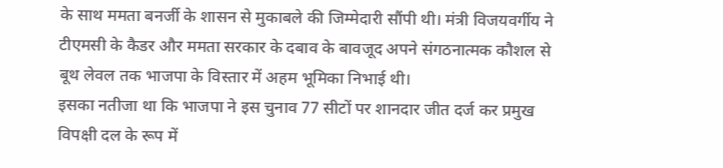के साथ ममता बनर्जी के शासन से मुकाबले की जिम्मेदारी सौंपी थी। मंत्री विजयवर्गीय ने टीएमसी के कैडर और ममता सरकार के दबाव के बावजूद अपने संगठनात्मक कौशल से बूथ लेवल तक भाजपा के विस्तार में अहम भूमिका निभाई थी।
इसका नतीजा था कि भाजपा ने इस चुनाव 77 सीटों पर शानदार जीत दर्ज कर प्रमुख विपक्षी दल के रूप में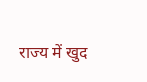राज्य में खुद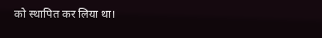को स्थापित कर लिया था।